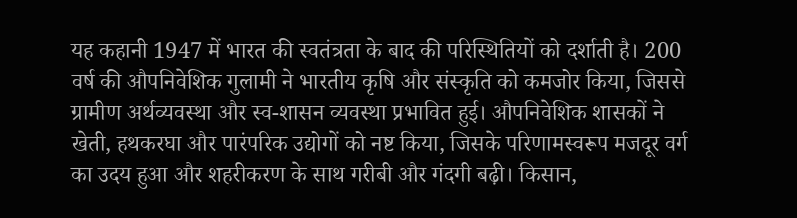यह कहानी 1947 में भारत की स्वतंत्रता के बाद की परिस्थितियों को दर्शाती है। 200 वर्ष की औपनिवेशिक गुलामी ने भारतीय कृषि और संस्कृति को कमजोर किया, जिससे ग्रामीण अर्थव्यवस्था और स्व-शासन व्यवस्था प्रभावित हुई। औपनिवेशिक शासकों ने खेती, हथकरघा और पारंपरिक उद्योगों को नष्ट किया, जिसके परिणामस्वरूप मजदूर वर्ग का उदय हुआ और शहरीकरण के साथ गरीबी और गंदगी बढ़ी। किसान,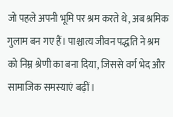जो पहले अपनी भूमि पर श्रम करते थे, अब श्रमिक गुलाम बन गए हैं। पाश्चात्य जीवन पद्धति ने श्रम को निम्न श्रेणी का बना दिया, जिससे वर्ग भेद और सामाजिक समस्याएं बढ़ीं।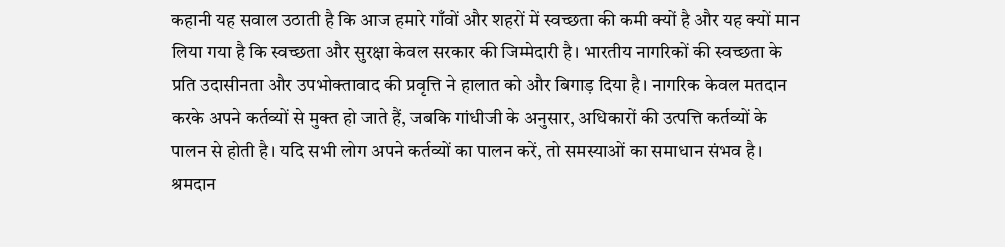कहानी यह सवाल उठाती है कि आज हमारे गाँवों और शहरों में स्वच्छता की कमी क्यों है और यह क्यों मान लिया गया है कि स्वच्छता और सुरक्षा केवल सरकार की जिम्मेदारी है। भारतीय नागरिकों की स्वच्छता के प्रति उदासीनता और उपभोक्तावाद की प्रवृत्ति ने हालात को और बिगाड़ दिया है। नागरिक केवल मतदान करके अपने कर्तव्यों से मुक्त हो जाते हैं, जबकि गांधीजी के अनुसार, अधिकारों की उत्पत्ति कर्तव्यों के पालन से होती है। यदि सभी लोग अपने कर्तव्यों का पालन करें, तो समस्याओं का समाधान संभव है। श्रमदान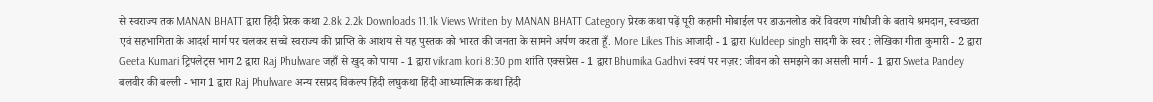से स्वराज्य तक MANAN BHATT द्वारा हिंदी प्रेरक कथा 2.8k 2.2k Downloads 11.1k Views Writen by MANAN BHATT Category प्रेरक कथा पढ़ें पूरी कहानी मोबाईल पर डाऊनलोड करें विवरण गांधीजी के बताये श्रमदान, स्वच्छता एवं सहभागिता के आदर्श मार्ग पर चलकर सच्चे स्वराज्य की प्राप्ति के आशय से यह पुस्तक को भारत की जनता के सामने अर्पण करता हूँ. More Likes This आजादी - 1 द्वारा Kuldeep singh सादगी के स्वर : लेखिका गीता कुमारी - 2 द्वारा Geeta Kumari ट्रिपलेट्स भाग 2 द्वारा Raj Phulware जहाँ से खुद को पाया - 1 द्वारा vikram kori 8:30 pm शांति एक्सप्रेस - 1 द्वारा Bhumika Gadhvi स्वयं पर नज़र: जीवन को समझने का असली मार्ग - 1 द्वारा Sweta Pandey बलवीर की बल्ली - भाग 1 द्वारा Raj Phulware अन्य रसप्रद विकल्प हिंदी लघुकथा हिंदी आध्यात्मिक कथा हिंदी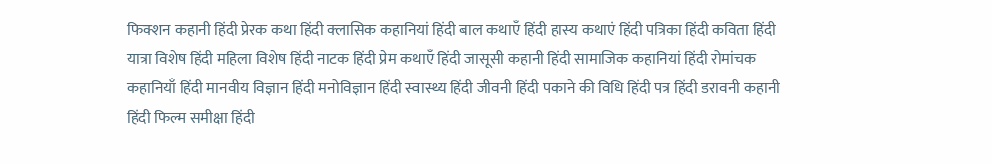फिक्शन कहानी हिंदी प्रेरक कथा हिंदी क्लासिक कहानियां हिंदी बाल कथाएँ हिंदी हास्य कथाएं हिंदी पत्रिका हिंदी कविता हिंदी यात्रा विशेष हिंदी महिला विशेष हिंदी नाटक हिंदी प्रेम कथाएँ हिंदी जासूसी कहानी हिंदी सामाजिक कहानियां हिंदी रोमांचक कहानियाँ हिंदी मानवीय विज्ञान हिंदी मनोविज्ञान हिंदी स्वास्थ्य हिंदी जीवनी हिंदी पकाने की विधि हिंदी पत्र हिंदी डरावनी कहानी हिंदी फिल्म समीक्षा हिंदी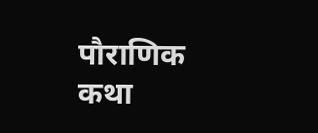पौराणिक कथा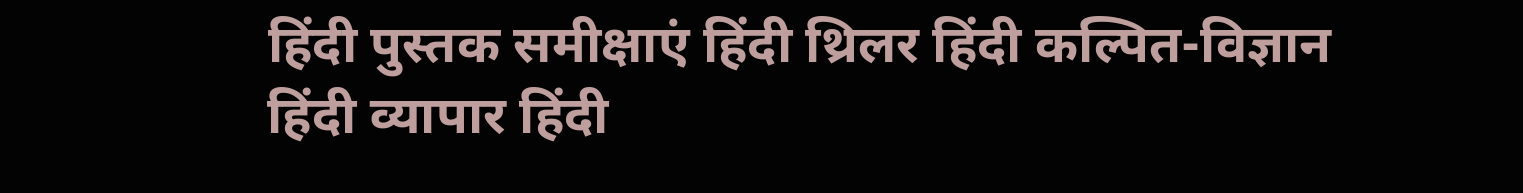हिंदी पुस्तक समीक्षाएं हिंदी थ्रिलर हिंदी कल्पित-विज्ञान हिंदी व्यापार हिंदी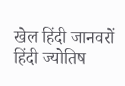खेल हिंदी जानवरों हिंदी ज्योतिष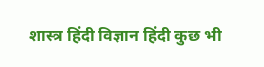शास्त्र हिंदी विज्ञान हिंदी कुछ भी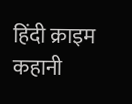हिंदी क्राइम कहानी